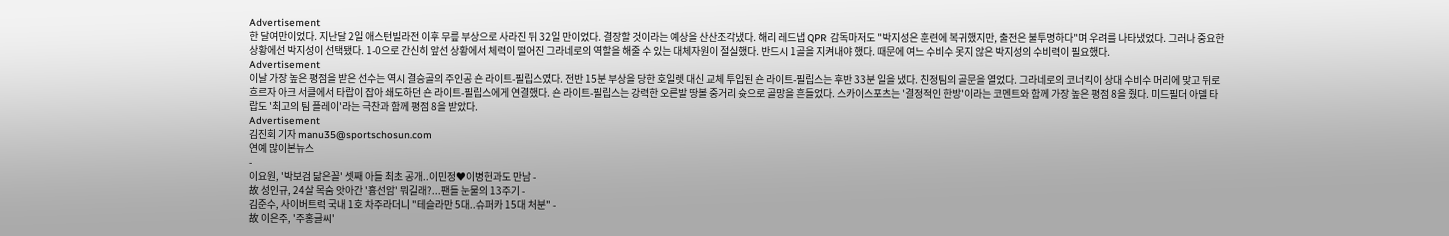Advertisement
한 달여만이었다. 지난달 2일 애스턴빌라전 이후 무릎 부상으로 사라진 뒤 32일 만이었다. 결장할 것이라는 예상을 산산조각냈다. 해리 레드냅 QPR 감독마저도 "박지성은 훈련에 복귀했지만, 출전은 불투명하다"며 우려를 나타냈었다. 그러나 중요한 상황에선 박지성이 선택됐다. 1-0으로 간신히 앞선 상황에서 체력이 떨어진 그라네로의 역할을 해줄 수 있는 대체자원이 절실했다. 반드시 1골을 지켜내야 했다. 때문에 여느 수비수 못지 않은 박지성의 수비력이 필요했다.
Advertisement
이날 가장 높은 평점을 받은 선수는 역시 결승골의 주인공 숀 라이트-필립스였다. 전반 15분 부상을 당한 호일렛 대신 교체 투입된 숀 라이트-필립스는 후반 33분 일을 냈다. 친정팀의 골문을 열었다. 그라네로의 코너킥이 상대 수비수 머리에 맞고 뒤로 흐르자 아크 서클에서 타랍이 잡아 쇄도하던 숀 라이트-필립스에게 연결했다. 숀 라이트-필립스는 강력한 오른발 땅볼 중거리 슛으로 골망을 흔들었다. 스카이스포츠는 '결정적인 한방'이라는 코멘트와 함께 가장 높은 평점 8을 줬다. 미드필더 아델 타랍도 '최고의 팀 플레이'라는 극찬과 함께 평점 8을 받았다.
Advertisement
김진회 기자 manu35@sportschosun.com
연예 많이본뉴스
-
이요원, '박보검 닮은꼴' 셋째 아들 최초 공개..이민정♥이병헌과도 만남 -
故 성인규, 24살 목숨 앗아간 '흉선암' 뭐길래?...팬들 눈물의 13주기 -
김준수, 사이버트럭 국내 1호 차주라더니 "테슬라만 5대..슈퍼카 15대 처분" -
故 이은주, '주홍글씨'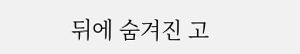뒤에 숨겨진 고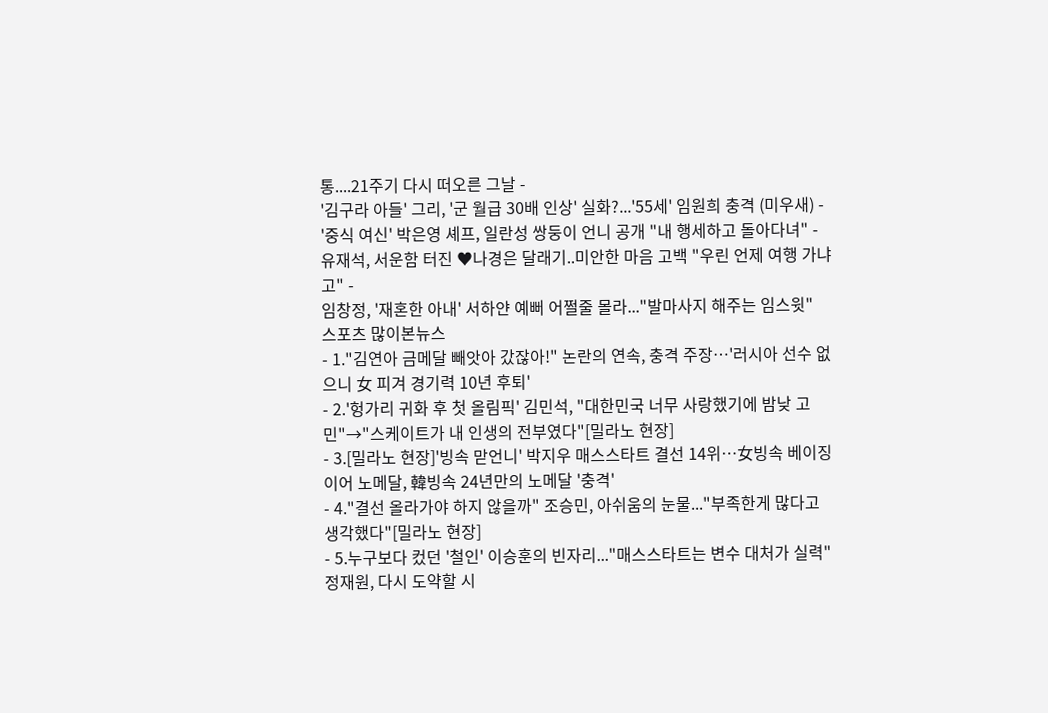통....21주기 다시 떠오른 그날 -
'김구라 아들' 그리, '군 월급 30배 인상' 실화?...'55세' 임원희 충격 (미우새) -
'중식 여신' 박은영 셰프, 일란성 쌍둥이 언니 공개 "내 행세하고 돌아다녀" -
유재석, 서운함 터진 ♥나경은 달래기..미안한 마음 고백 "우린 언제 여행 가냐고" -
임창정, '재혼한 아내' 서하얀 예뻐 어쩔줄 몰라..."발마사지 해주는 임스윗"
스포츠 많이본뉴스
- 1."김연아 금메달 빼앗아 갔잖아!" 논란의 연속, 충격 주장…'러시아 선수 없으니 女 피겨 경기력 10년 후퇴'
- 2.'헝가리 귀화 후 첫 올림픽' 김민석, "대한민국 너무 사랑했기에 밤낮 고민"→"스케이트가 내 인생의 전부였다"[밀라노 현장]
- 3.[밀라노 현장]'빙속 맏언니' 박지우 매스스타트 결선 14위…女빙속 베이징 이어 노메달, 韓빙속 24년만의 노메달 '충격'
- 4."결선 올라가야 하지 않을까" 조승민, 아쉬움의 눈물..."부족한게 많다고 생각했다"[밀라노 현장]
- 5.누구보다 컸던 '철인' 이승훈의 빈자리..."매스스타트는 변수 대처가 실력" 정재원, 다시 도약할 시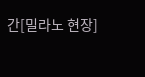간[밀라노 현장]